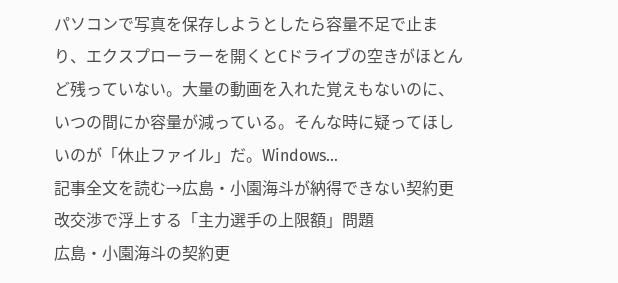パソコンで写真を保存しようとしたら容量不足で止まり、エクスプローラーを開くとCドライブの空きがほとんど残っていない。大量の動画を入れた覚えもないのに、いつの間にか容量が減っている。そんな時に疑ってほしいのが「休止ファイル」だ。Windows...
記事全文を読む→広島・小園海斗が納得できない契約更改交渉で浮上する「主力選手の上限額」問題
広島・小園海斗の契約更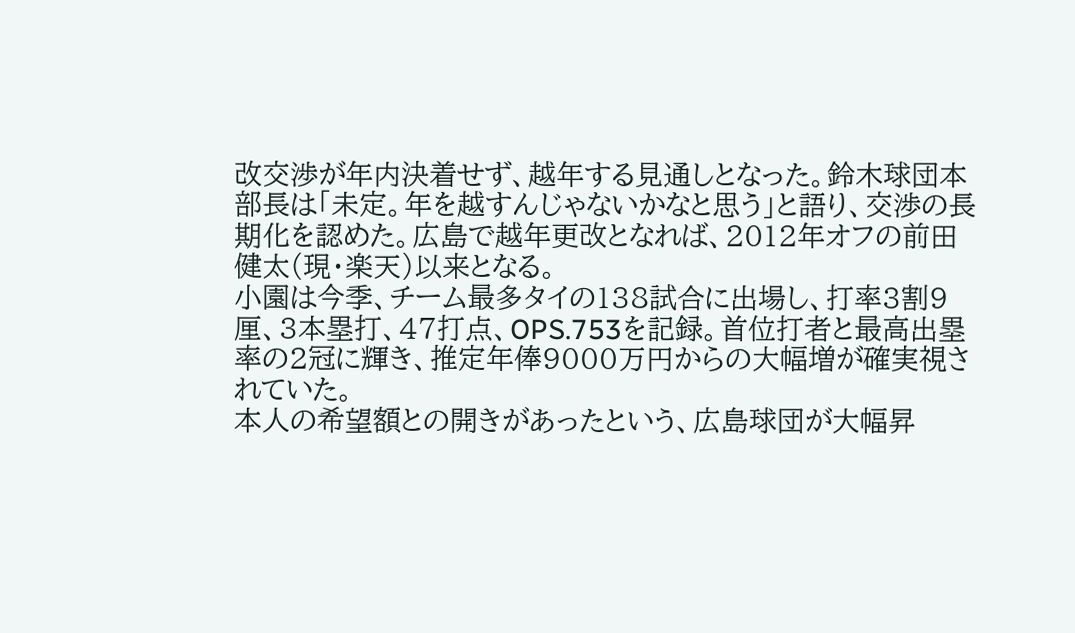改交渉が年内決着せず、越年する見通しとなった。鈴木球団本部長は「未定。年を越すんじゃないかなと思う」と語り、交渉の長期化を認めた。広島で越年更改となれば、2012年オフの前田健太(現・楽天)以来となる。
小園は今季、チーム最多タイの138試合に出場し、打率3割9厘、3本塁打、47打点、OPS.753を記録。首位打者と最高出塁率の2冠に輝き、推定年俸9000万円からの大幅増が確実視されていた。
本人の希望額との開きがあったという、広島球団が大幅昇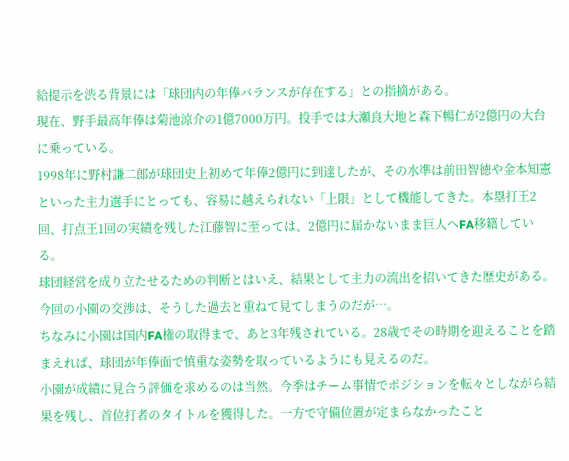給提示を渋る背景には「球団内の年俸バランスが存在する」との指摘がある。
現在、野手最高年俸は菊池涼介の1億7000万円。投手では大瀬良大地と森下暢仁が2億円の大台に乗っている。
1998年に野村謙二郎が球団史上初めて年俸2億円に到達したが、その水準は前田智徳や金本知憲といった主力選手にとっても、容易に越えられない「上限」として機能してきた。本塁打王2回、打点王1回の実績を残した江藤智に至っては、2億円に届かないまま巨人へFA移籍している。
球団経営を成り立たせるための判断とはいえ、結果として主力の流出を招いてきた歴史がある。今回の小園の交渉は、そうした過去と重ねて見てしまうのだが…。
ちなみに小園は国内FA権の取得まで、あと3年残されている。28歳でその時期を迎えることを踏まえれば、球団が年俸面で慎重な姿勢を取っているようにも見えるのだ。
小園が成績に見合う評価を求めるのは当然。今季はチーム事情でポジションを転々としながら結果を残し、首位打者のタイトルを獲得した。一方で守備位置が定まらなかったこと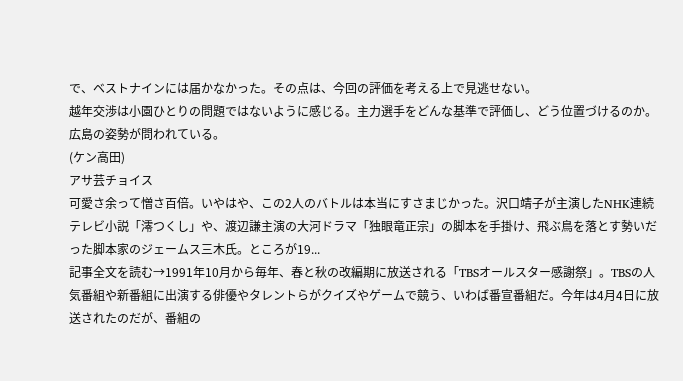で、ベストナインには届かなかった。その点は、今回の評価を考える上で見逃せない。
越年交渉は小園ひとりの問題ではないように感じる。主力選手をどんな基準で評価し、どう位置づけるのか。広島の姿勢が問われている。
(ケン高田)
アサ芸チョイス
可愛さ余って憎さ百倍。いやはや、この2人のバトルは本当にすさまじかった。沢口靖子が主演したNHK連続テレビ小説「澪つくし」や、渡辺謙主演の大河ドラマ「独眼竜正宗」の脚本を手掛け、飛ぶ鳥を落とす勢いだった脚本家のジェームス三木氏。ところが19...
記事全文を読む→1991年10月から毎年、春と秋の改編期に放送される「TBSオールスター感謝祭」。TBSの人気番組や新番組に出演する俳優やタレントらがクイズやゲームで競う、いわば番宣番組だ。今年は4月4日に放送されたのだが、番組の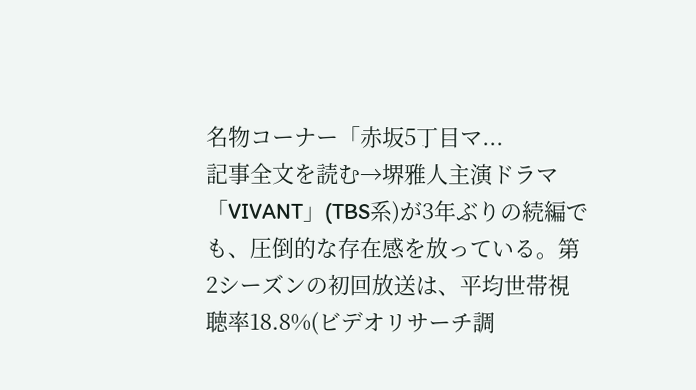名物コーナー「赤坂5丁目マ...
記事全文を読む→堺雅人主演ドラマ「VIVANT」(TBS系)が3年ぶりの続編でも、圧倒的な存在感を放っている。第2シーズンの初回放送は、平均世帯視聴率18.8%(ビデオリサーチ調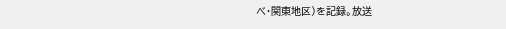べ・関東地区)を記録。放送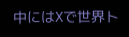中にはXで世界ト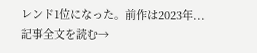レンド1位になった。前作は2023年...
記事全文を読む→